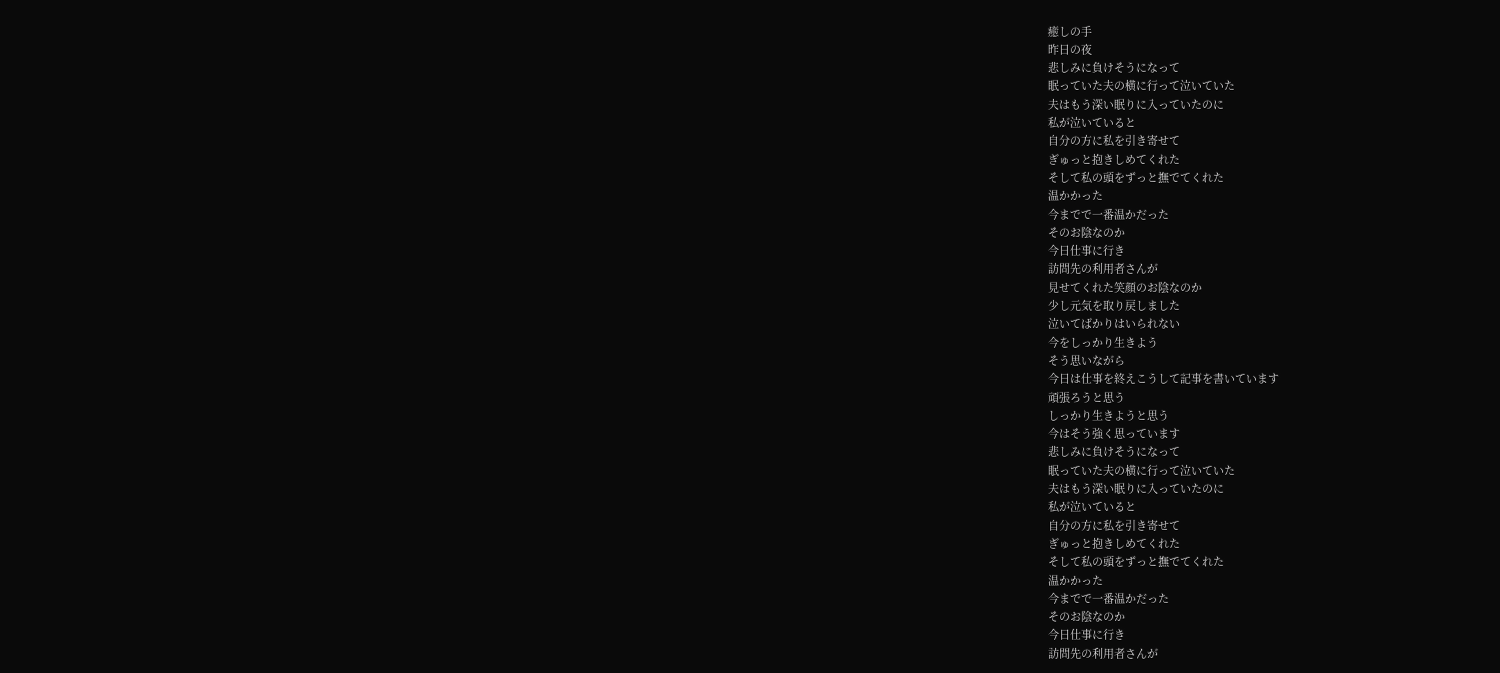癒しの手
昨日の夜
悲しみに負けそうになって
眠っていた夫の横に行って泣いていた
夫はもう深い眠りに入っていたのに
私が泣いていると
自分の方に私を引き寄せて
ぎゅっと抱きしめてくれた
そして私の頭をずっと撫でてくれた
温かかった
今までで一番温かだった
そのお陰なのか
今日仕事に行き
訪問先の利用者さんが
見せてくれた笑顔のお陰なのか
少し元気を取り戻しました
泣いてばかりはいられない
今をしっかり生きよう
そう思いながら
今日は仕事を終えこうして記事を書いています
頑張ろうと思う
しっかり生きようと思う
今はそう強く思っています
悲しみに負けそうになって
眠っていた夫の横に行って泣いていた
夫はもう深い眠りに入っていたのに
私が泣いていると
自分の方に私を引き寄せて
ぎゅっと抱きしめてくれた
そして私の頭をずっと撫でてくれた
温かかった
今までで一番温かだった
そのお陰なのか
今日仕事に行き
訪問先の利用者さんが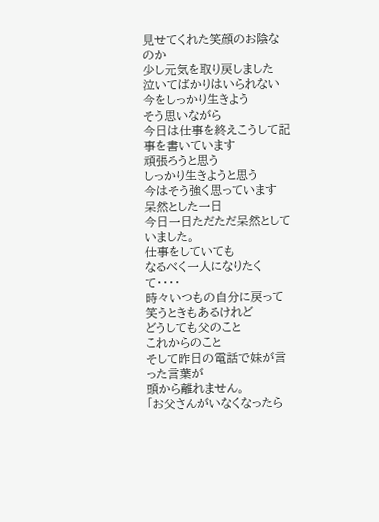見せてくれた笑顔のお陰なのか
少し元気を取り戻しました
泣いてばかりはいられない
今をしっかり生きよう
そう思いながら
今日は仕事を終えこうして記事を書いています
頑張ろうと思う
しっかり生きようと思う
今はそう強く思っています
呆然とした一日
今日一日ただただ呆然としていました。
仕事をしていても
なるべく一人になりたくて・・・・
時々いつもの自分に戻って
笑うときもあるけれど
どうしても父のこと
これからのこと
そして昨日の電話で妹が言った言葉が
頭から離れません。
「お父さんがいなくなったら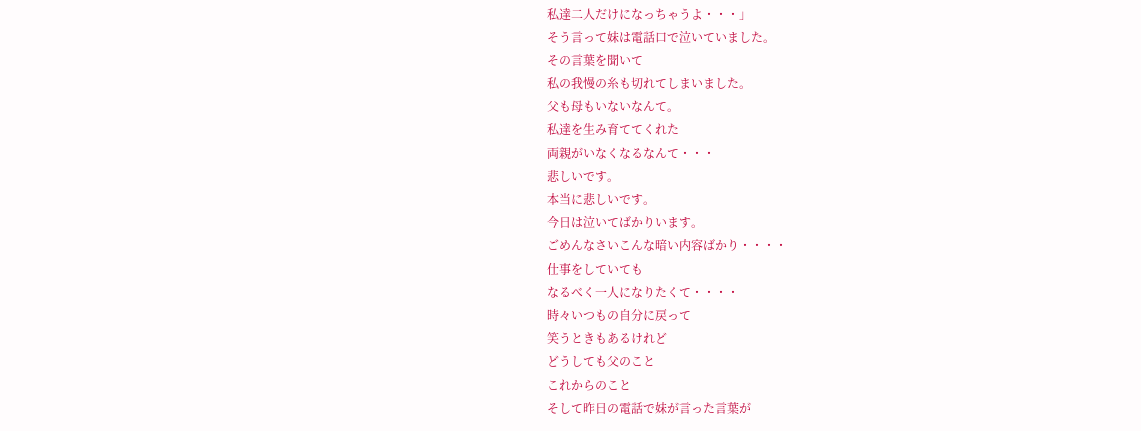私達二人だけになっちゃうよ・・・」
そう言って妹は電話口で泣いていました。
その言葉を聞いて
私の我慢の糸も切れてしまいました。
父も母もいないなんて。
私達を生み育ててくれた
両親がいなくなるなんて・・・
悲しいです。
本当に悲しいです。
今日は泣いてばかりいます。
ごめんなさいこんな暗い内容ばかり・・・・
仕事をしていても
なるべく一人になりたくて・・・・
時々いつもの自分に戻って
笑うときもあるけれど
どうしても父のこと
これからのこと
そして昨日の電話で妹が言った言葉が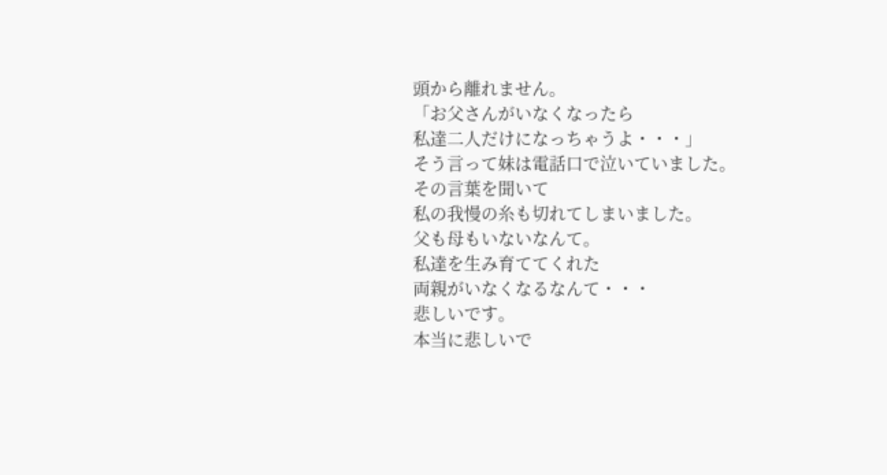頭から離れません。
「お父さんがいなくなったら
私達二人だけになっちゃうよ・・・」
そう言って妹は電話口で泣いていました。
その言葉を聞いて
私の我慢の糸も切れてしまいました。
父も母もいないなんて。
私達を生み育ててくれた
両親がいなくなるなんて・・・
悲しいです。
本当に悲しいで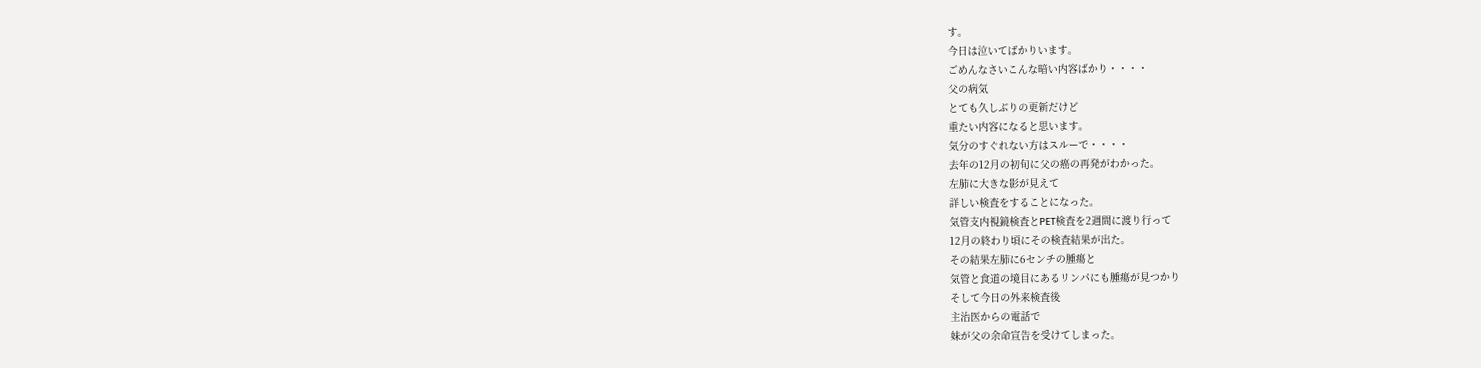す。
今日は泣いてばかりいます。
ごめんなさいこんな暗い内容ばかり・・・・
父の病気
とても久しぶりの更新だけど
重たい内容になると思います。
気分のすぐれない方はスルーで・・・・
去年の12月の初旬に父の癌の再発がわかった。
左肺に大きな影が見えて
詳しい検査をすることになった。
気管支内視鏡検査とPET検査を2週間に渡り行って
12月の終わり頃にその検査結果が出た。
その結果左肺に6センチの腫瘍と
気管と食道の境目にあるリンパにも腫瘍が見つかり
そして今日の外来検査後
主治医からの電話で
妹が父の余命宣告を受けてしまった。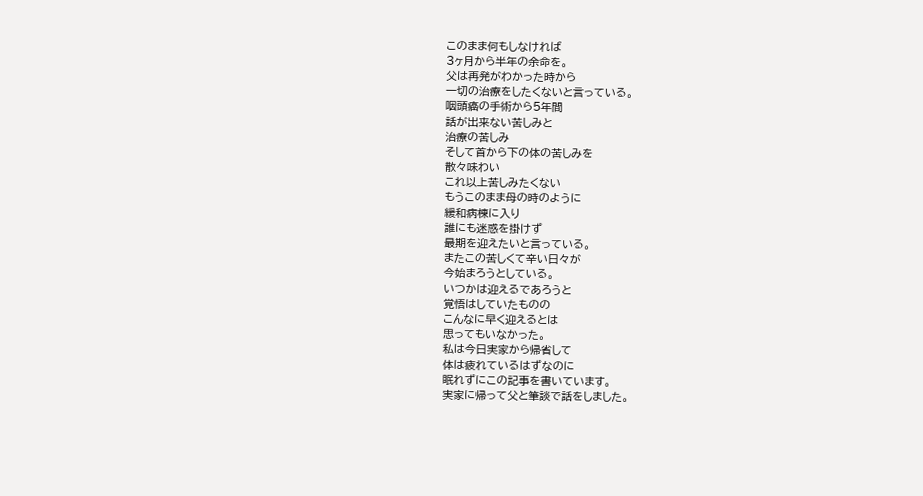このまま何もしなければ
3ヶ月から半年の余命を。
父は再発がわかった時から
一切の治療をしたくないと言っている。
咽頭癌の手術から5年間
話が出来ない苦しみと
治療の苦しみ
そして首から下の体の苦しみを
散々味わい
これ以上苦しみたくない
もうこのまま母の時のように
緩和病棟に入り
誰にも迷惑を掛けず
最期を迎えたいと言っている。
またこの苦しくて辛い日々が
今始まろうとしている。
いつかは迎えるであろうと
覚悟はしていたものの
こんなに早く迎えるとは
思ってもいなかった。
私は今日実家から帰省して
体は疲れているはずなのに
眠れずにこの記事を書いています。
実家に帰って父と筆談で話をしました。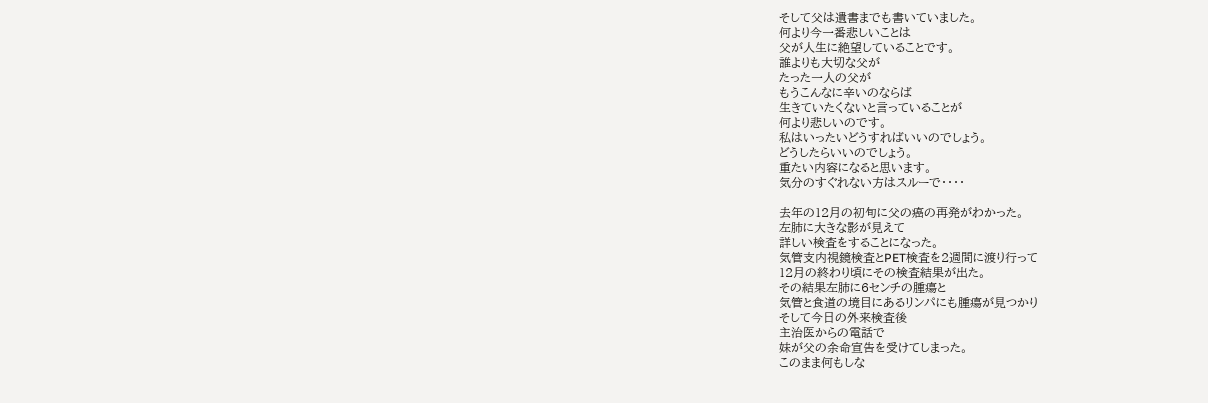そして父は遺書までも書いていました。
何より今一番悲しいことは
父が人生に絶望していることです。
誰よりも大切な父が
たった一人の父が
もうこんなに辛いのならば
生きていたくないと言っていることが
何より悲しいのです。
私はいったいどうすればいいのでしょう。
どうしたらいいのでしょう。
重たい内容になると思います。
気分のすぐれない方はスルーで・・・・

去年の12月の初旬に父の癌の再発がわかった。
左肺に大きな影が見えて
詳しい検査をすることになった。
気管支内視鏡検査とPET検査を2週間に渡り行って
12月の終わり頃にその検査結果が出た。
その結果左肺に6センチの腫瘍と
気管と食道の境目にあるリンパにも腫瘍が見つかり
そして今日の外来検査後
主治医からの電話で
妹が父の余命宣告を受けてしまった。
このまま何もしな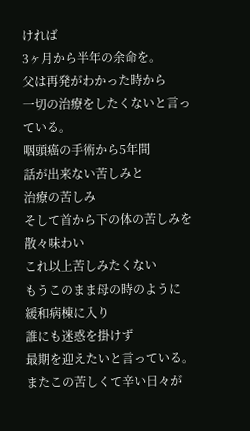ければ
3ヶ月から半年の余命を。
父は再発がわかった時から
一切の治療をしたくないと言っている。
咽頭癌の手術から5年間
話が出来ない苦しみと
治療の苦しみ
そして首から下の体の苦しみを
散々味わい
これ以上苦しみたくない
もうこのまま母の時のように
緩和病棟に入り
誰にも迷惑を掛けず
最期を迎えたいと言っている。
またこの苦しくて辛い日々が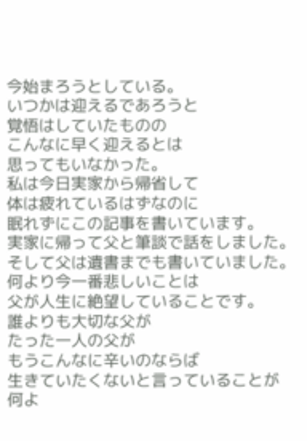今始まろうとしている。
いつかは迎えるであろうと
覚悟はしていたものの
こんなに早く迎えるとは
思ってもいなかった。
私は今日実家から帰省して
体は疲れているはずなのに
眠れずにこの記事を書いています。
実家に帰って父と筆談で話をしました。
そして父は遺書までも書いていました。
何より今一番悲しいことは
父が人生に絶望していることです。
誰よりも大切な父が
たった一人の父が
もうこんなに辛いのならば
生きていたくないと言っていることが
何よ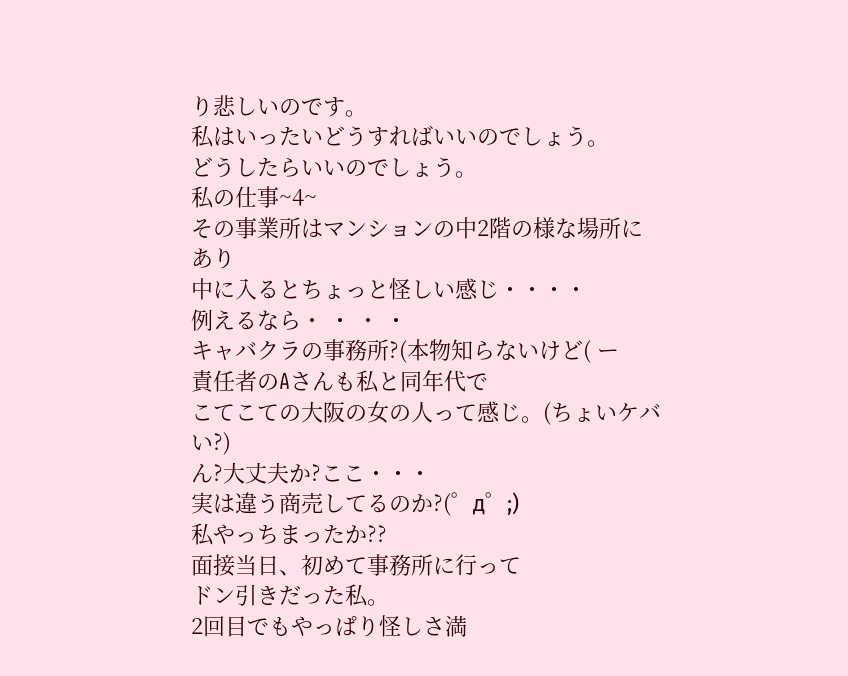り悲しいのです。
私はいったいどうすればいいのでしょう。
どうしたらいいのでしょう。
私の仕事~4~
その事業所はマンションの中2階の様な場所にあり
中に入るとちょっと怪しい感じ・・・・
例えるなら・ ・ ・ ・
キャバクラの事務所?(本物知らないけど( ー
責任者のAさんも私と同年代で
こてこての大阪の女の人って感じ。(ちょいケバい?)
ん?大丈夫か?ここ・・・
実は違う商売してるのか?(゜д゜;)
私やっちまったか??
面接当日、初めて事務所に行って
ドン引きだった私。
2回目でもやっぱり怪しさ満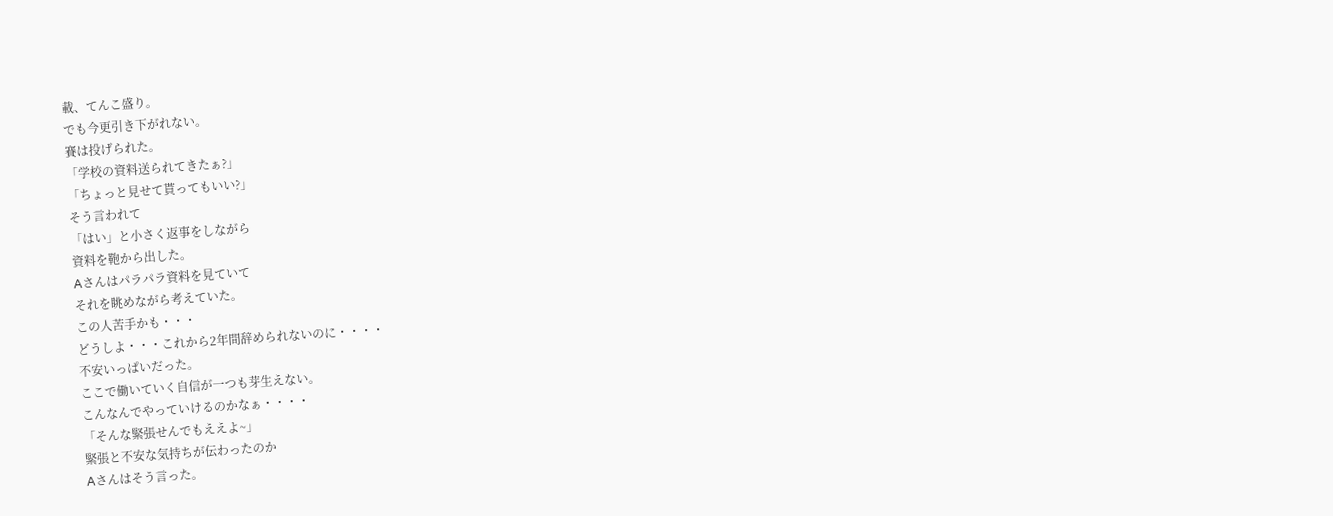載、てんこ盛り。
でも今更引き下がれない。
賽は投げられた。
「学校の資料送られてきたぁ?」
「ちょっと見せて貰ってもいい?」
そう言われて
「はい」と小さく返事をしながら
資料を鞄から出した。
Aさんはパラパラ資料を見ていて
それを眺めながら考えていた。
この人苦手かも・・・
どうしよ・・・これから2年間辞められないのに・・・・
不安いっぱいだった。
ここで働いていく自信が一つも芽生えない。
こんなんでやっていけるのかなぁ・・・・
「そんな緊張せんでもええよ~」
緊張と不安な気持ちが伝わったのか
Aさんはそう言った。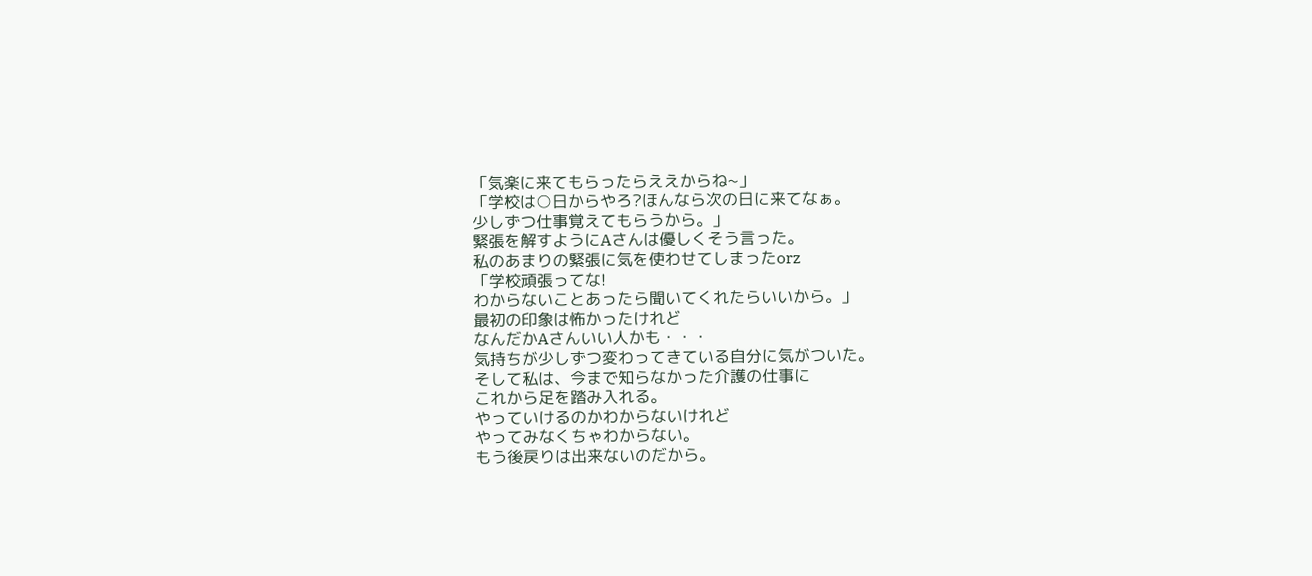「気楽に来てもらったらええからね~」
「学校は○日からやろ?ほんなら次の日に来てなぁ。
少しずつ仕事覚えてもらうから。」
緊張を解すようにAさんは優しくそう言った。
私のあまりの緊張に気を使わせてしまったorz
「学校頑張ってな!
わからないことあったら聞いてくれたらいいから。」
最初の印象は怖かったけれど
なんだかAさんいい人かも・・・
気持ちが少しずつ変わってきている自分に気がついた。
そして私は、今まで知らなかった介護の仕事に
これから足を踏み入れる。
やっていけるのかわからないけれど
やってみなくちゃわからない。
もう後戻りは出来ないのだから。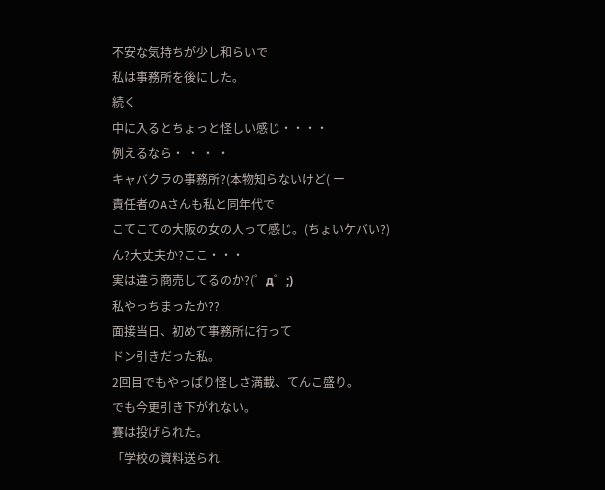不安な気持ちが少し和らいで
私は事務所を後にした。
続く
中に入るとちょっと怪しい感じ・・・・
例えるなら・ ・ ・ ・
キャバクラの事務所?(本物知らないけど( ー
責任者のAさんも私と同年代で
こてこての大阪の女の人って感じ。(ちょいケバい?)
ん?大丈夫か?ここ・・・
実は違う商売してるのか?(゜д゜;)
私やっちまったか??
面接当日、初めて事務所に行って
ドン引きだった私。
2回目でもやっぱり怪しさ満載、てんこ盛り。
でも今更引き下がれない。
賽は投げられた。
「学校の資料送られ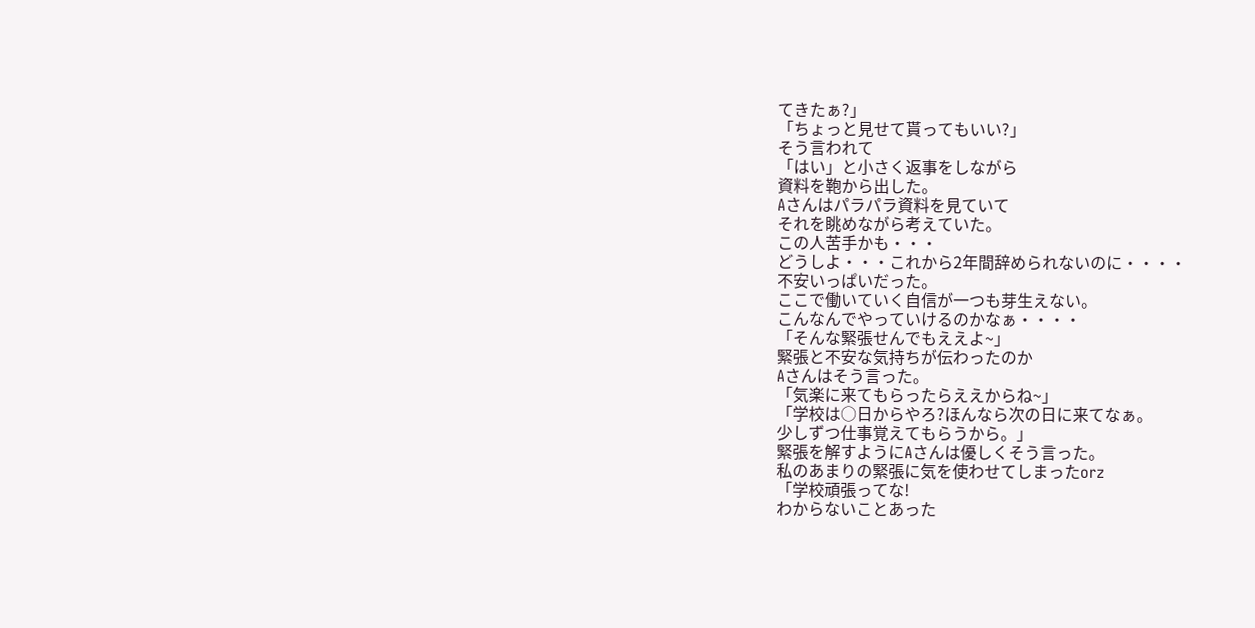てきたぁ?」
「ちょっと見せて貰ってもいい?」
そう言われて
「はい」と小さく返事をしながら
資料を鞄から出した。
Aさんはパラパラ資料を見ていて
それを眺めながら考えていた。
この人苦手かも・・・
どうしよ・・・これから2年間辞められないのに・・・・
不安いっぱいだった。
ここで働いていく自信が一つも芽生えない。
こんなんでやっていけるのかなぁ・・・・
「そんな緊張せんでもええよ~」
緊張と不安な気持ちが伝わったのか
Aさんはそう言った。
「気楽に来てもらったらええからね~」
「学校は○日からやろ?ほんなら次の日に来てなぁ。
少しずつ仕事覚えてもらうから。」
緊張を解すようにAさんは優しくそう言った。
私のあまりの緊張に気を使わせてしまったorz
「学校頑張ってな!
わからないことあった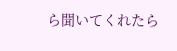ら聞いてくれたら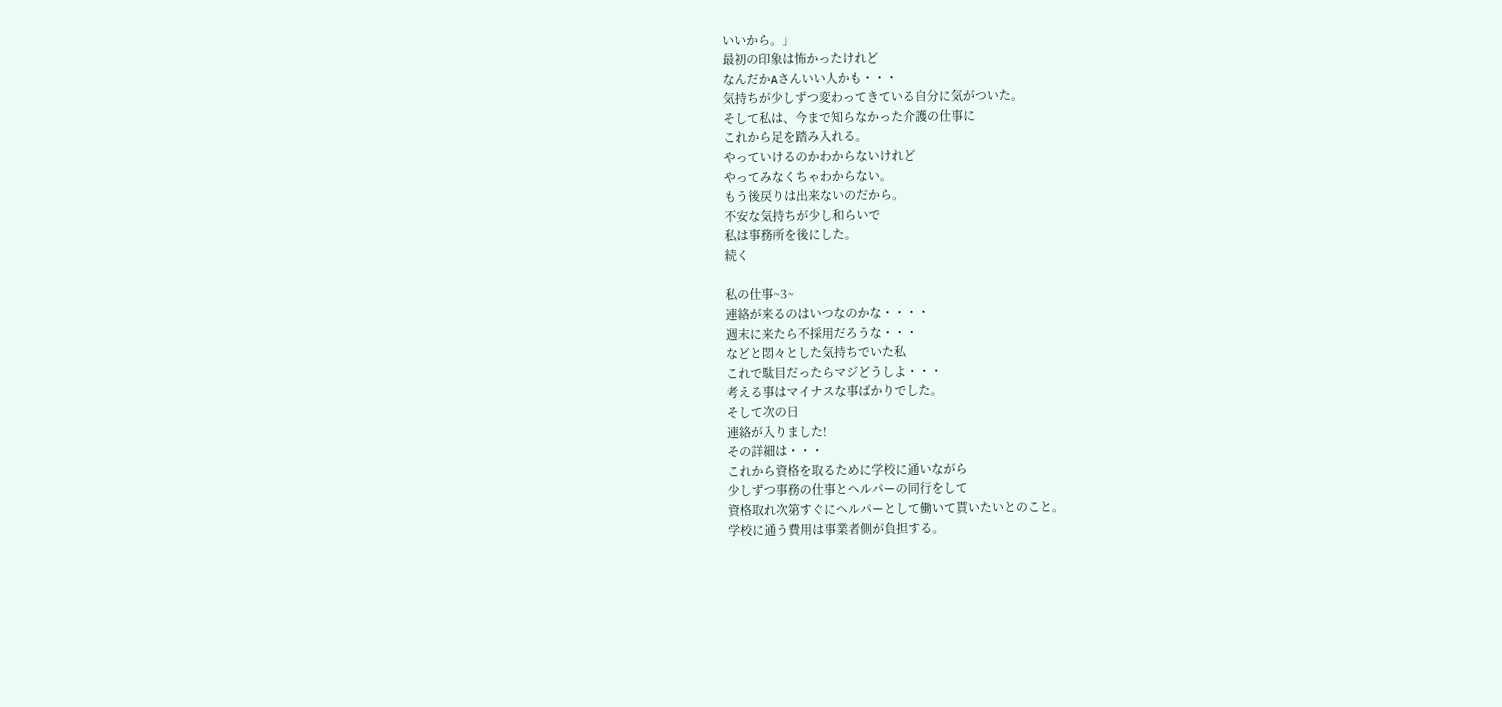いいから。」
最初の印象は怖かったけれど
なんだかAさんいい人かも・・・
気持ちが少しずつ変わってきている自分に気がついた。
そして私は、今まで知らなかった介護の仕事に
これから足を踏み入れる。
やっていけるのかわからないけれど
やってみなくちゃわからない。
もう後戻りは出来ないのだから。
不安な気持ちが少し和らいで
私は事務所を後にした。
続く

私の仕事~3~
連絡が来るのはいつなのかな・・・・
週末に来たら不採用だろうな・・・
などと悶々とした気持ちでいた私
これで駄目だったらマジどうしよ・・・
考える事はマイナスな事ばかりでした。
そして次の日
連絡が入りました!
その詳細は・・・
これから資格を取るために学校に通いながら
少しずつ事務の仕事とヘルパーの同行をして
資格取れ次第すぐにヘルパーとして働いて貰いたいとのこと。
学校に通う費用は事業者側が負担する。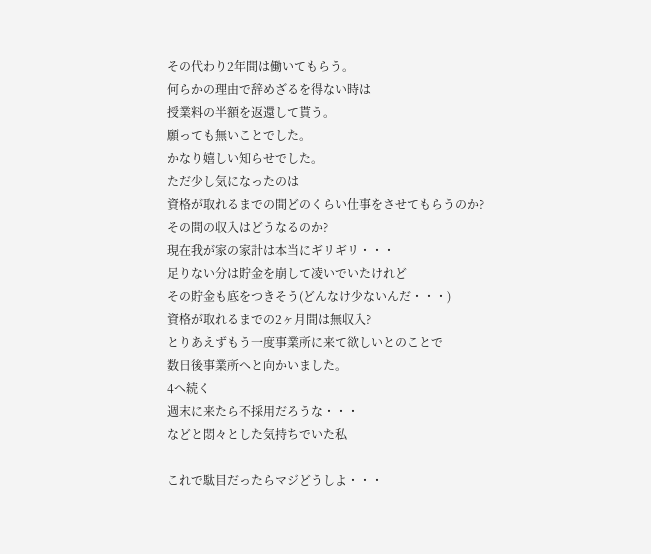その代わり2年間は働いてもらう。
何らかの理由で辞めざるを得ない時は
授業料の半額を返還して貰う。
願っても無いことでした。
かなり嬉しい知らせでした。
ただ少し気になったのは
資格が取れるまでの間どのくらい仕事をさせてもらうのか?
その間の収入はどうなるのか?
現在我が家の家計は本当にギリギリ・・・
足りない分は貯金を崩して凌いでいたけれど
その貯金も底をつきそう(どんなけ少ないんだ・・・)
資格が取れるまでの2ヶ月間は無収入?
とりあえずもう一度事業所に来て欲しいとのことで
数日後事業所へと向かいました。
4へ続く
週末に来たら不採用だろうな・・・
などと悶々とした気持ちでいた私

これで駄目だったらマジどうしよ・・・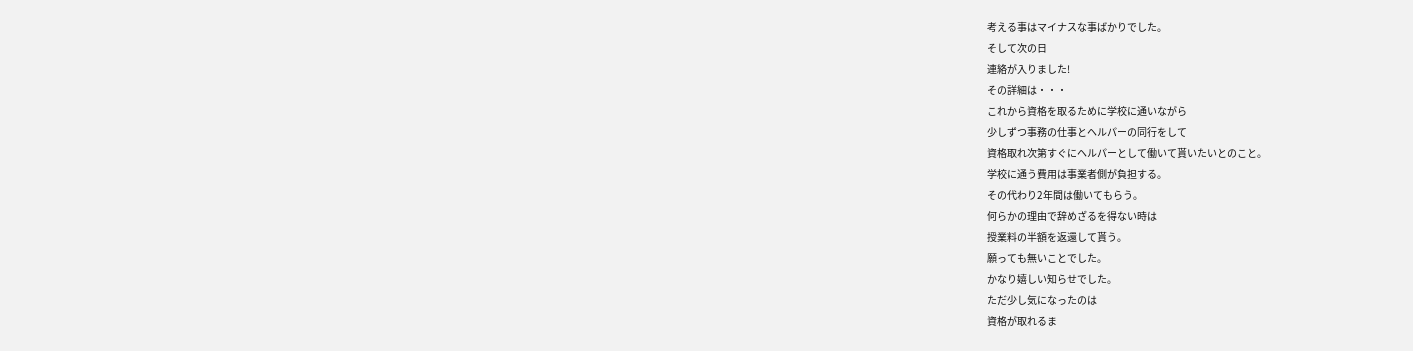考える事はマイナスな事ばかりでした。
そして次の日
連絡が入りました!
その詳細は・・・
これから資格を取るために学校に通いながら
少しずつ事務の仕事とヘルパーの同行をして
資格取れ次第すぐにヘルパーとして働いて貰いたいとのこと。
学校に通う費用は事業者側が負担する。
その代わり2年間は働いてもらう。
何らかの理由で辞めざるを得ない時は
授業料の半額を返還して貰う。
願っても無いことでした。
かなり嬉しい知らせでした。
ただ少し気になったのは
資格が取れるま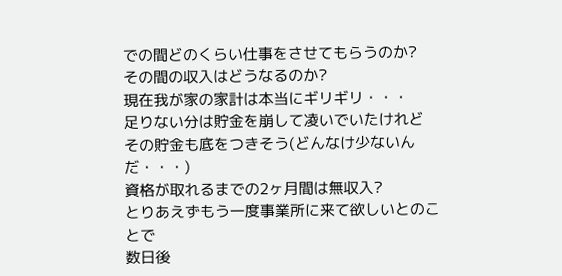での間どのくらい仕事をさせてもらうのか?
その間の収入はどうなるのか?
現在我が家の家計は本当にギリギリ・・・
足りない分は貯金を崩して凌いでいたけれど
その貯金も底をつきそう(どんなけ少ないんだ・・・)
資格が取れるまでの2ヶ月間は無収入?
とりあえずもう一度事業所に来て欲しいとのことで
数日後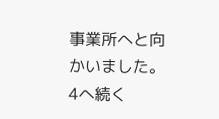事業所へと向かいました。
4へ続く